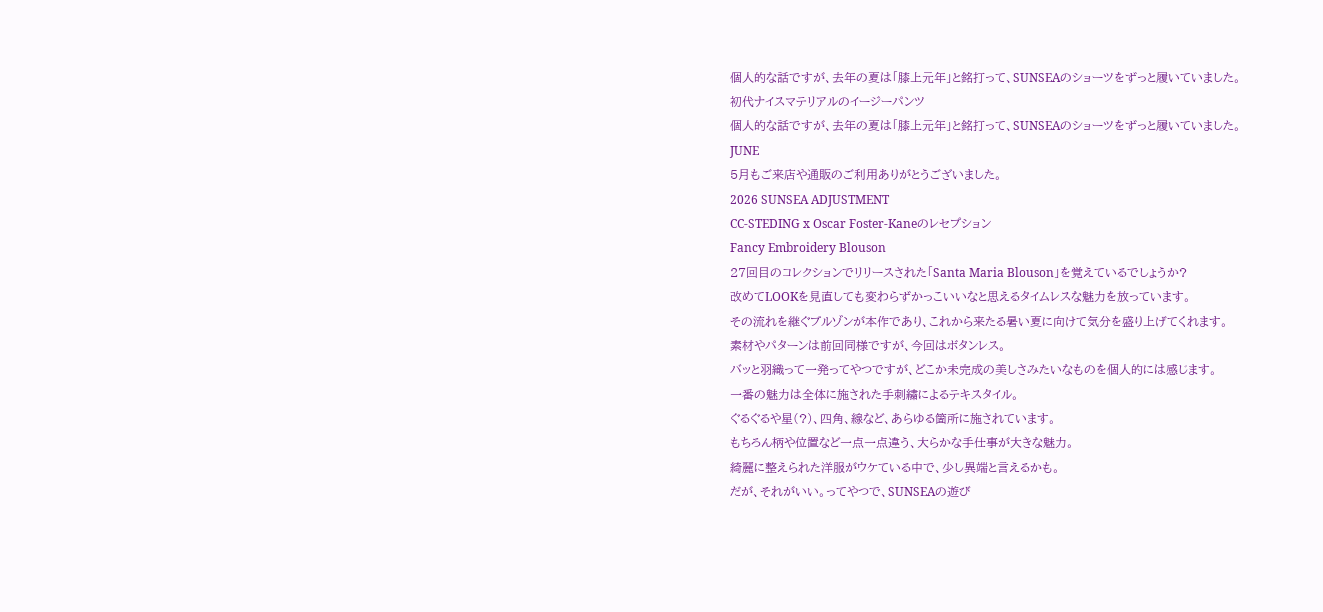個人的な話ですが、去年の夏は「膝上元年」と銘打って、SUNSEAのショーツをずっと履いていました。
初代ナイスマテリアルのイージーパンツ
個人的な話ですが、去年の夏は「膝上元年」と銘打って、SUNSEAのショーツをずっと履いていました。
JUNE
5月もご来店や通販のご利用ありがとうございました。
2026 SUNSEA ADJUSTMENT
CC-STEDING x Oscar Foster-Kaneのレセプション
Fancy Embroidery Blouson
27回目のコレクションでリリースされた「Santa Maria Blouson」を覚えているでしょうか?
改めてLOOKを見直しても変わらずかっこいいなと思えるタイムレスな魅力を放っています。
その流れを継ぐブルゾンが本作であり、これから来たる暑い夏に向けて気分を盛り上げてくれます。
素材やパターンは前回同様ですが、今回はボタンレス。
バッと羽織って一発ってやつですが、どこか未完成の美しさみたいなものを個人的には感じます。
一番の魅力は全体に施された手刺繍によるテキスタイル。
ぐるぐるや星(?)、四角、線など、あらゆる箇所に施されています。
もちろん柄や位置など一点一点違う、大らかな手仕事が大きな魅力。
綺麗に整えられた洋服がウケている中で、少し異端と言えるかも。
だが、それがいい。ってやつで、SUNSEAの遊び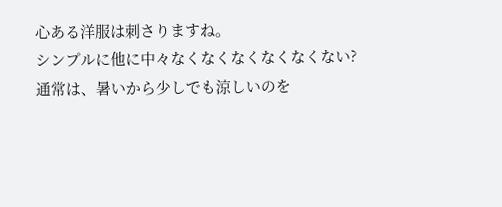心ある洋服は刺さりますね。
シンプルに他に中々なくなくなくなくなくない?
通常は、暑いから少しでも涼しいのを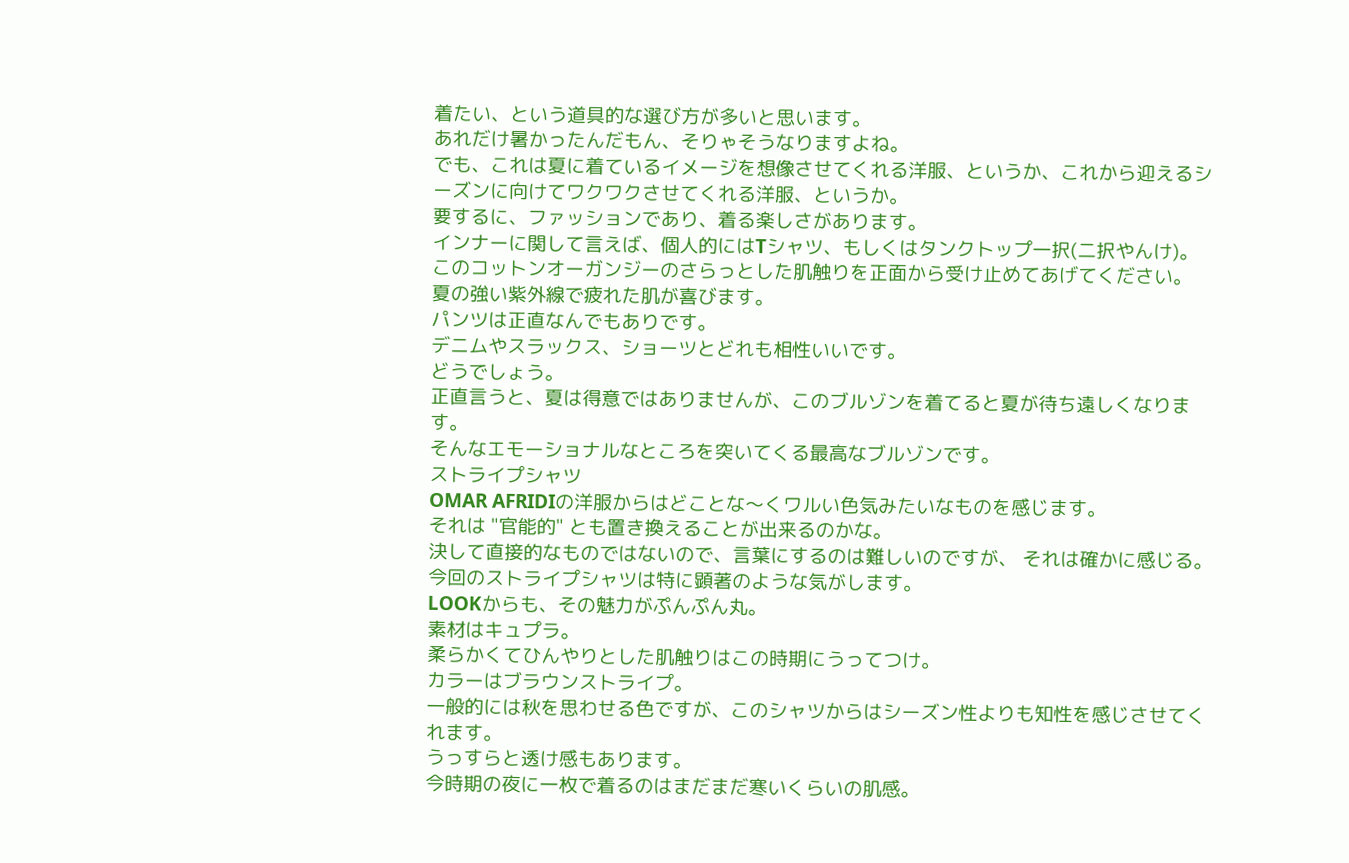着たい、という道具的な選び方が多いと思います。
あれだけ暑かったんだもん、そりゃそうなりますよね。
でも、これは夏に着ているイメージを想像させてくれる洋服、というか、これから迎えるシーズンに向けてワクワクさせてくれる洋服、というか。
要するに、ファッションであり、着る楽しさがあります。
インナーに関して言えば、個人的にはTシャツ、もしくはタンクトップ一択(二択やんけ)。
このコットンオーガンジーのさらっとした肌触りを正面から受け止めてあげてください。
夏の強い紫外線で疲れた肌が喜びます。
パンツは正直なんでもありです。
デニムやスラックス、ショーツとどれも相性いいです。
どうでしょう。
正直言うと、夏は得意ではありませんが、このブルゾンを着てると夏が待ち遠しくなります。
そんなエモーショナルなところを突いてくる最高なブルゾンです。
ストライプシャツ
OMAR AFRIDIの洋服からはどことな〜くワルい色気みたいなものを感じます。
それは "官能的" とも置き換えることが出来るのかな。
決して直接的なものではないので、言葉にするのは難しいのですが、 それは確かに感じる。
今回のストライプシャツは特に顕著のような気がします。
LOOKからも、その魅力がぷんぷん丸。
素材はキュプラ。
柔らかくてひんやりとした肌触りはこの時期にうってつけ。
カラーはブラウンストライプ。
一般的には秋を思わせる色ですが、このシャツからはシーズン性よりも知性を感じさせてくれます。
うっすらと透け感もあります。
今時期の夜に一枚で着るのはまだまだ寒いくらいの肌感。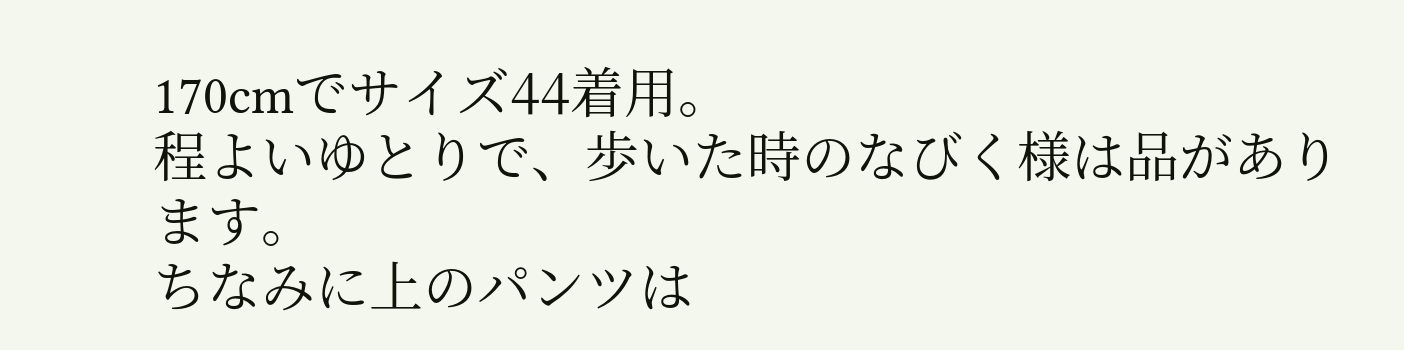170cmでサイズ44着用。
程よいゆとりで、歩いた時のなびく様は品があります。
ちなみに上のパンツは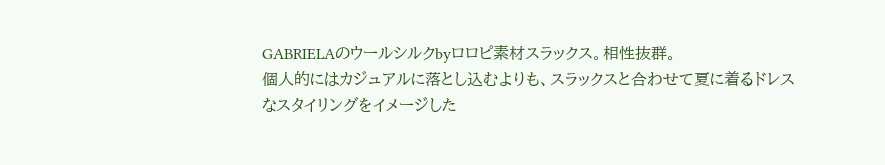GABRIELAのウールシルクbyロロピ素材スラックス。相性抜群。
個人的にはカジュアルに落とし込むよりも、スラックスと合わせて夏に着るドレスなスタイリングをイメージした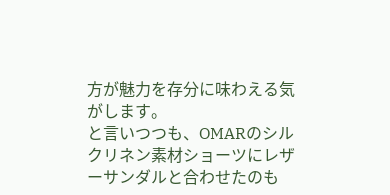方が魅力を存分に味わえる気がします。
と言いつつも、OMARのシルクリネン素材ショーツにレザーサンダルと合わせたのも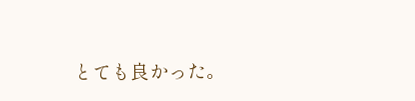とても良かった。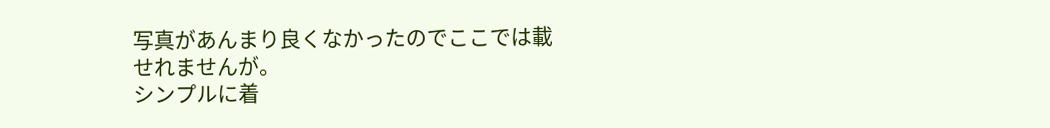写真があんまり良くなかったのでここでは載せれませんが。
シンプルに着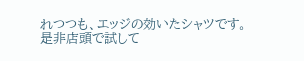れつつも、エッジの効いたシャツです。
是非店頭で試して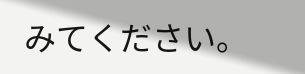みてください。